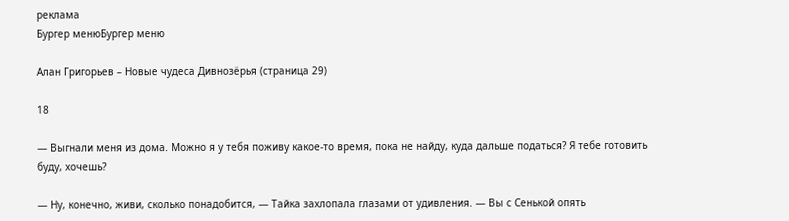реклама
Бургер менюБургер меню

Алан Григорьев – Новые чудеса Дивнозёрья (страница 29)

18

— Выгнали меня из дома. Можно я у тебя поживу какое-то время, пока не найду, куда дальше податься? Я тебе готовить буду, хочешь?

— Ну, конечно, живи, сколько понадобится, — Тайка захлопала глазами от удивления. — Вы с Сенькой опять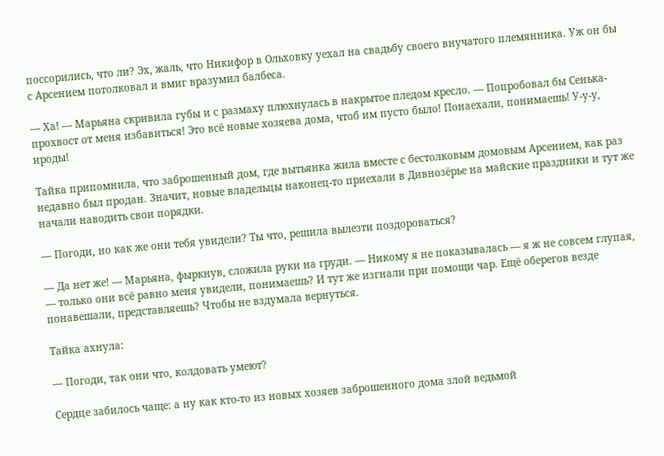поссорились, что ли? Эх, жаль, что Никифор в Ольховку уехал на свадьбу своего внучатого племянника. Уж он бы с Арсением потолковал и вмиг вразумил балбеса.

— Ха! — Марьяна скривила губы и с размаху плюхнулась в накрытое пледом кресло. — Попробовал бы Сенька-прохвост от меня избавиться! Это всё новые хозяева дома, чтоб им пусто было! Понаехали, понимаешь! У-у-у, ироды!

Тайка припомнила, что заброшенный дом, где вытьянка жила вместе с бестолковым домовым Арсением, как раз недавно был продан. Значит, новые владельцы наконец-то приехали в Дивнозёрье на майские праздники и тут же начали наводить свои порядки.

— Погоди, но как же они тебя увидели? Ты что, решила вылезти поздороваться?

— Да нет же! — Марьяна, фыркнув, сложила руки на груди. — Никому я не показывалась — я ж не совсем глупая, — только они всё равно меня увидели, понимаешь? И тут же изгнали при помощи чар. Ещё оберегов везде понавешали, представляешь? Чтобы не вздумала вернуться.

Тайка ахнула:

— Погоди, так они что, колдовать умеют?

Сердце забилось чаще: а ну как кто-то из новых хозяев заброшенного дома злой ведьмой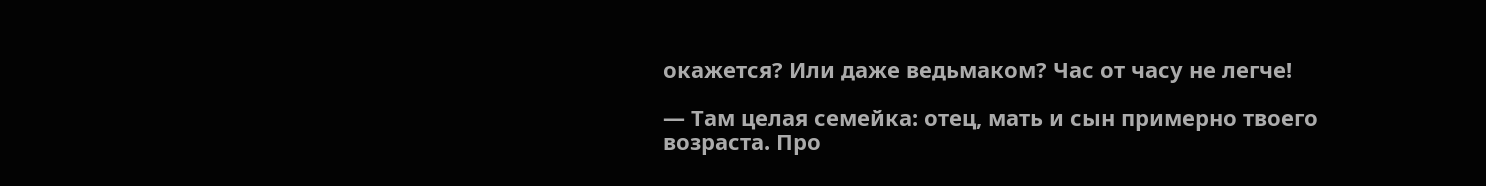окажется? Или даже ведьмаком? Час от часу не легче!

— Там целая семейка: отец, мать и сын примерно твоего возраста. Про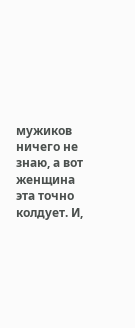мужиков ничего не знаю, а вот женщина эта точно колдует. И,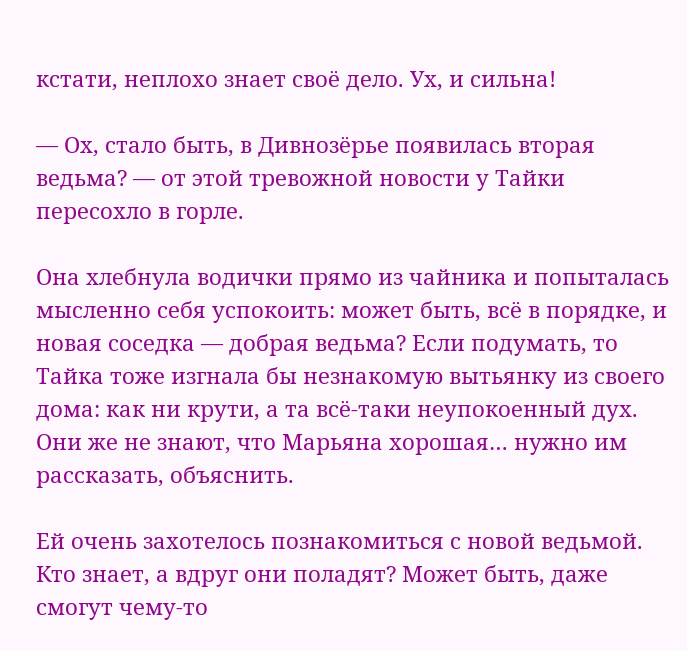кстати, неплохо знает своё дело. Ух, и сильна!

— Ох, стало быть, в Дивнозёрье появилась вторая ведьма? — от этой тревожной новости у Тайки пересохло в горле.

Она хлебнула водички прямо из чайника и попыталась мысленно себя успокоить: может быть, всё в порядке, и новая соседка — добрая ведьма? Если подумать, то Тайка тоже изгнала бы незнакомую вытьянку из своего дома: как ни крути, а та всё-таки неупокоенный дух. Они же не знают, что Марьяна хорошая… нужно им рассказать, объяснить.

Ей очень захотелось познакомиться с новой ведьмой. Кто знает, а вдруг они поладят? Может быть, даже смогут чему-то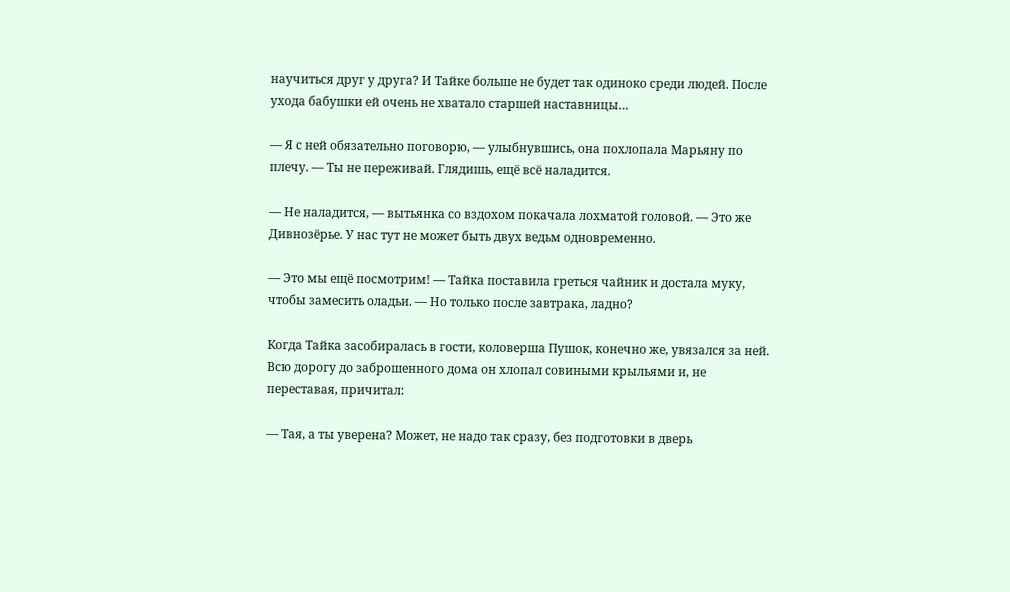научиться друг у друга? И Тайке больше не будет так одиноко среди людей. После ухода бабушки ей очень не хватало старшей наставницы…

— Я с ней обязательно поговорю, — улыбнувшись, она похлопала Марьяну по плечу. — Ты не переживай. Глядишь, ещё всё наладится.

— Не наладится, — вытьянка со вздохом покачала лохматой головой. — Это же Дивнозёрье. У нас тут не может быть двух ведьм одновременно.

— Это мы ещё посмотрим! — Тайка поставила греться чайник и достала муку, чтобы замесить оладьи. — Но только после завтрака, ладно?

Когда Тайка засобиралась в гости, коловерша Пушок, конечно же, увязался за ней. Всю дорогу до заброшенного дома он хлопал совиными крыльями и, не переставая, причитал:

— Тая, а ты уверена? Может, не надо так сразу, без подготовки в дверь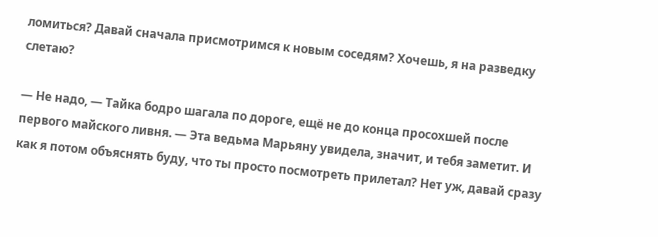ломиться? Давай сначала присмотримся к новым соседям? Хочешь, я на разведку слетаю?

— Не надо, — Тайка бодро шагала по дороге, ещё не до конца просохшей после первого майского ливня. — Эта ведьма Марьяну увидела, значит, и тебя заметит. И как я потом объяснять буду, что ты просто посмотреть прилетал? Нет уж, давай сразу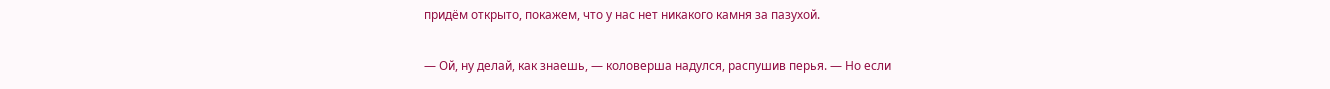придём открыто, покажем, что у нас нет никакого камня за пазухой.

— Ой, ну делай, как знаешь, — коловерша надулся, распушив перья. — Но если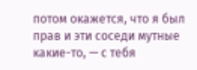потом окажется, что я был прав и эти соседи мутные какие-то, — с тебя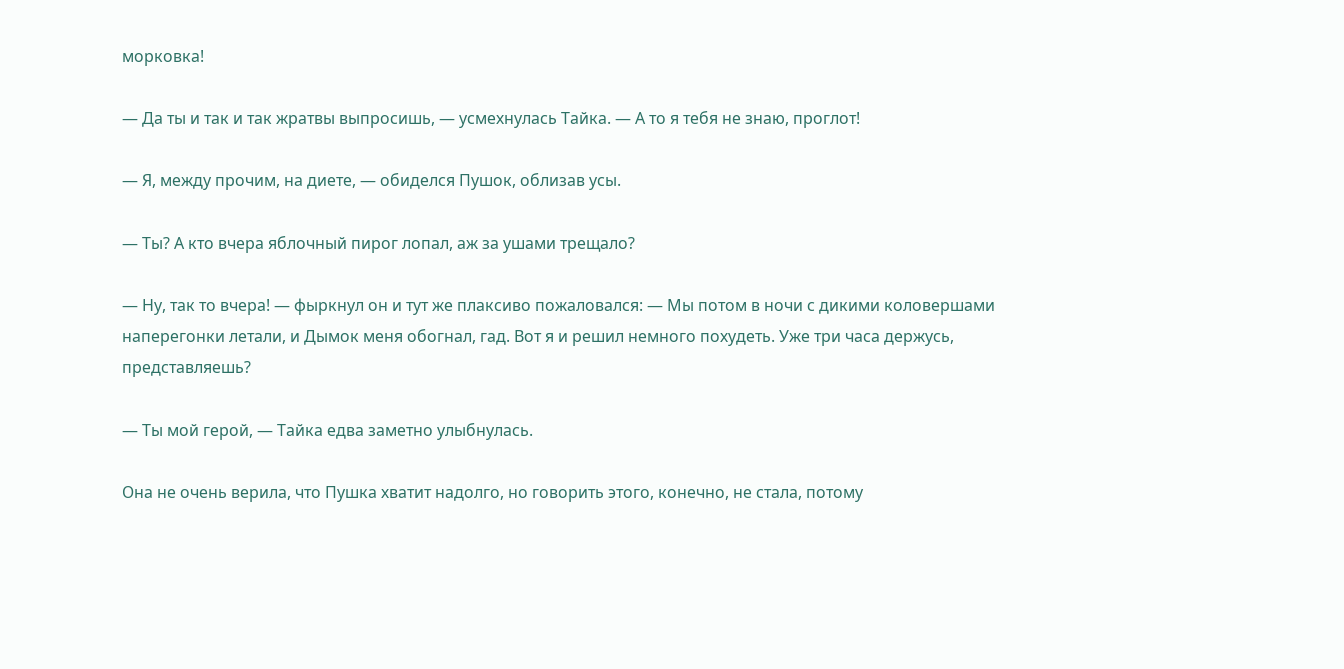морковка!

— Да ты и так и так жратвы выпросишь, — усмехнулась Тайка. — А то я тебя не знаю, проглот!

— Я, между прочим, на диете, — обиделся Пушок, облизав усы.

— Ты? А кто вчера яблочный пирог лопал, аж за ушами трещало?

— Ну, так то вчера! — фыркнул он и тут же плаксиво пожаловался: — Мы потом в ночи с дикими коловершами наперегонки летали, и Дымок меня обогнал, гад. Вот я и решил немного похудеть. Уже три часа держусь, представляешь?

— Ты мой герой, — Тайка едва заметно улыбнулась.

Она не очень верила, что Пушка хватит надолго, но говорить этого, конечно, не стала, потому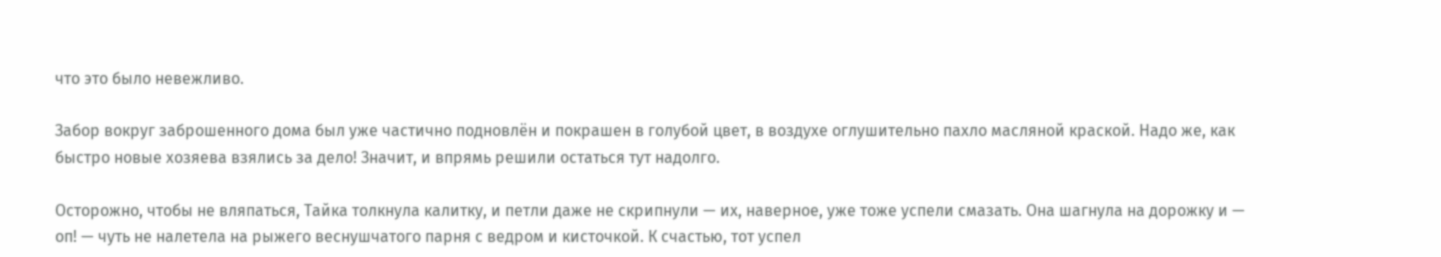что это было невежливо.

Забор вокруг заброшенного дома был уже частично подновлён и покрашен в голубой цвет, в воздухе оглушительно пахло масляной краской. Надо же, как быстро новые хозяева взялись за дело! Значит, и впрямь решили остаться тут надолго.

Осторожно, чтобы не вляпаться, Тайка толкнула калитку, и петли даже не скрипнули — их, наверное, уже тоже успели смазать. Она шагнула на дорожку и — оп! — чуть не налетела на рыжего веснушчатого парня с ведром и кисточкой. К счастью, тот успел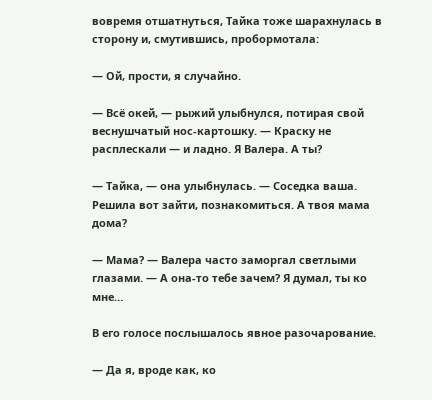вовремя отшатнуться, Тайка тоже шарахнулась в сторону и, смутившись, пробормотала:

— Ой, прости, я случайно.

— Всё окей, — рыжий улыбнулся, потирая свой веснушчатый нос-картошку. — Краску не расплескали — и ладно. Я Валера. А ты?

— Тайка, — она улыбнулась. — Соседка ваша. Решила вот зайти, познакомиться. А твоя мама дома?

— Мама? — Валера часто заморгал светлыми глазами. — А она-то тебе зачем? Я думал, ты ко мне…

В его голосе послышалось явное разочарование.

— Да я, вроде как, ко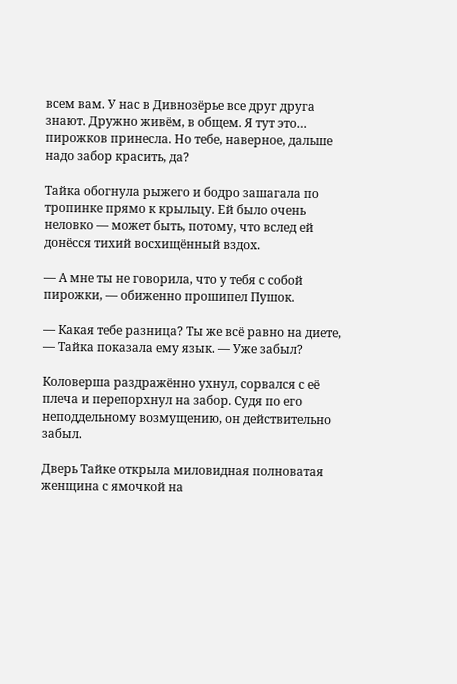всем вам. У нас в Дивнозёрье все друг друга знают. Дружно живём, в общем. Я тут это… пирожков принесла. Но тебе, наверное, дальше надо забор красить, да?

Тайка обогнула рыжего и бодро зашагала по тропинке прямо к крыльцу. Ей было очень неловко — может быть, потому, что вслед ей донёсся тихий восхищённый вздох.

— А мне ты не говорила, что у тебя с собой пирожки, — обиженно прошипел Пушок.

— Какая тебе разница? Ты же всё равно на диете, — Тайка показала ему язык. — Уже забыл?

Коловерша раздражённо ухнул, сорвался с её плеча и перепорхнул на забор. Судя по его неподдельному возмущению, он действительно забыл.

Дверь Тайке открыла миловидная полноватая женщина с ямочкой на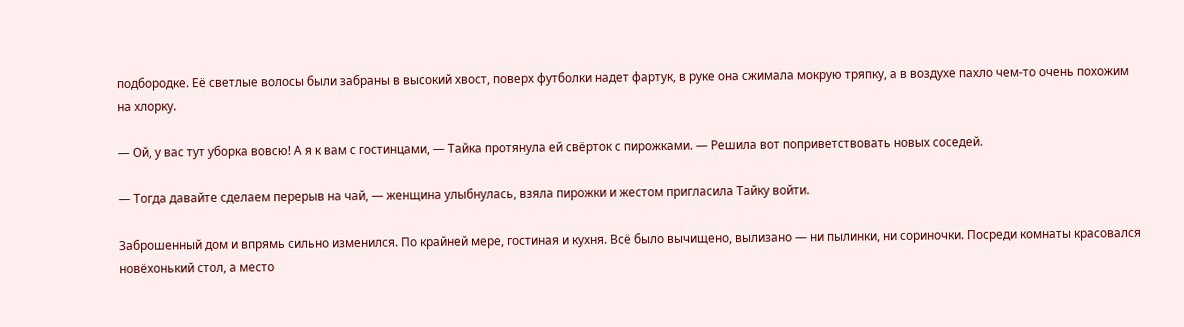подбородке. Её светлые волосы были забраны в высокий хвост, поверх футболки надет фартук, в руке она сжимала мокрую тряпку, а в воздухе пахло чем-то очень похожим на хлорку.

— Ой, у вас тут уборка вовсю! А я к вам с гостинцами, — Тайка протянула ей свёрток с пирожками. — Решила вот поприветствовать новых соседей.

— Тогда давайте сделаем перерыв на чай, — женщина улыбнулась, взяла пирожки и жестом пригласила Тайку войти.

Заброшенный дом и впрямь сильно изменился. По крайней мере, гостиная и кухня. Всё было вычищено, вылизано — ни пылинки, ни сориночки. Посреди комнаты красовался новёхонький стол, а место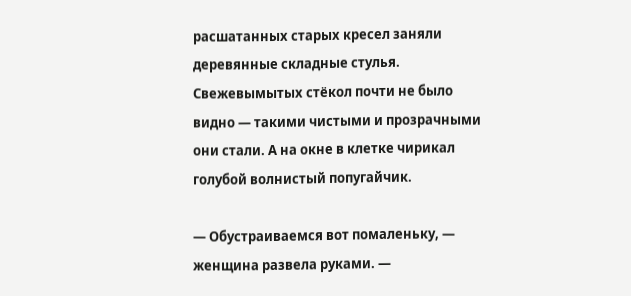расшатанных старых кресел заняли деревянные складные стулья. Свежевымытых стёкол почти не было видно — такими чистыми и прозрачными они стали. А на окне в клетке чирикал голубой волнистый попугайчик.

— Обустраиваемся вот помаленьку, — женщина развела руками. —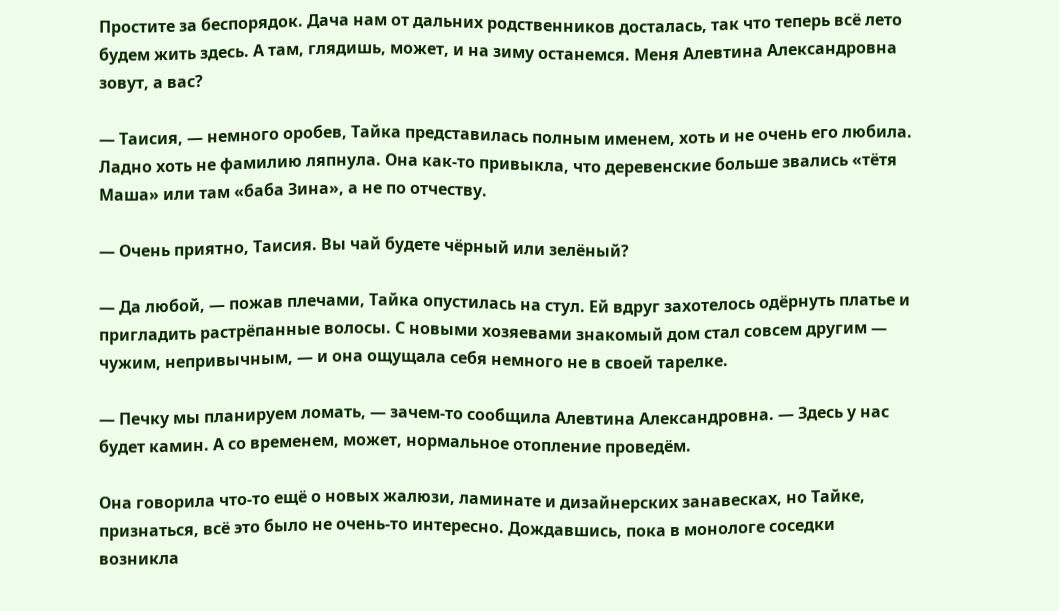Простите за беспорядок. Дача нам от дальних родственников досталась, так что теперь всё лето будем жить здесь. А там, глядишь, может, и на зиму останемся. Меня Алевтина Александровна зовут, а вас?

— Таисия, — немного оробев, Тайка представилась полным именем, хоть и не очень его любила. Ладно хоть не фамилию ляпнула. Она как-то привыкла, что деревенские больше звались «тётя Маша» или там «баба Зина», а не по отчеству.

— Очень приятно, Таисия. Вы чай будете чёрный или зелёный?

— Да любой, — пожав плечами, Тайка опустилась на стул. Ей вдруг захотелось одёрнуть платье и пригладить растрёпанные волосы. С новыми хозяевами знакомый дом стал совсем другим — чужим, непривычным, — и она ощущала себя немного не в своей тарелке.

— Печку мы планируем ломать, — зачем-то сообщила Алевтина Александровна. — Здесь у нас будет камин. А со временем, может, нормальное отопление проведём.

Она говорила что-то ещё о новых жалюзи, ламинате и дизайнерских занавесках, но Тайке, признаться, всё это было не очень-то интересно. Дождавшись, пока в монологе соседки возникла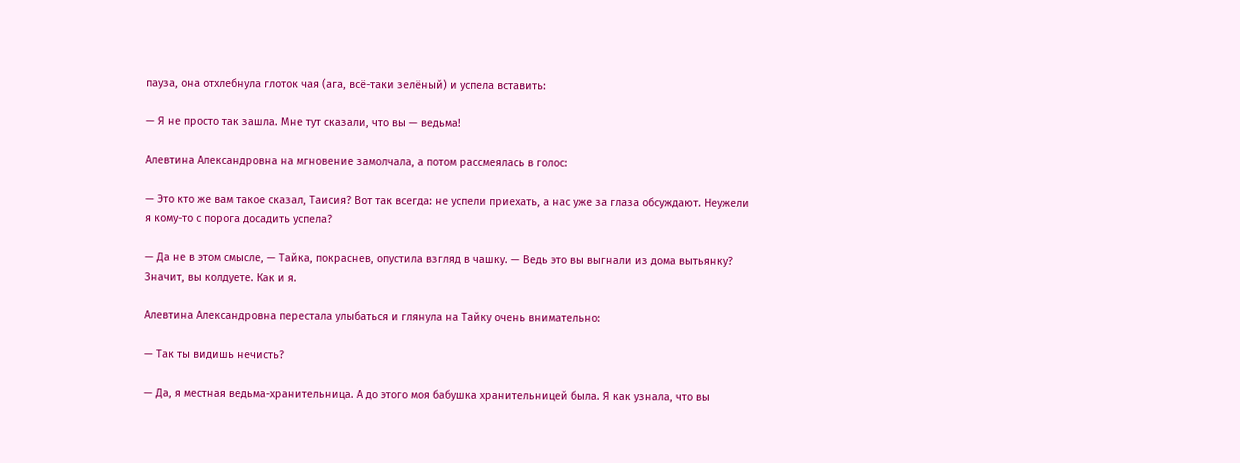пауза, она отхлебнула глоток чая (ага, всё-таки зелёный) и успела вставить:

— Я не просто так зашла. Мне тут сказали, что вы — ведьма!

Алевтина Александровна на мгновение замолчала, а потом рассмеялась в голос:

— Это кто же вам такое сказал, Таисия? Вот так всегда: не успели приехать, а нас уже за глаза обсуждают. Неужели я кому-то с порога досадить успела?

— Да не в этом смысле, — Тайка, покраснев, опустила взгляд в чашку. — Ведь это вы выгнали из дома вытьянку? Значит, вы колдуете. Как и я.

Алевтина Александровна перестала улыбаться и глянула на Тайку очень внимательно:

— Так ты видишь нечисть?

— Да, я местная ведьма-хранительница. А до этого моя бабушка хранительницей была. Я как узнала, что вы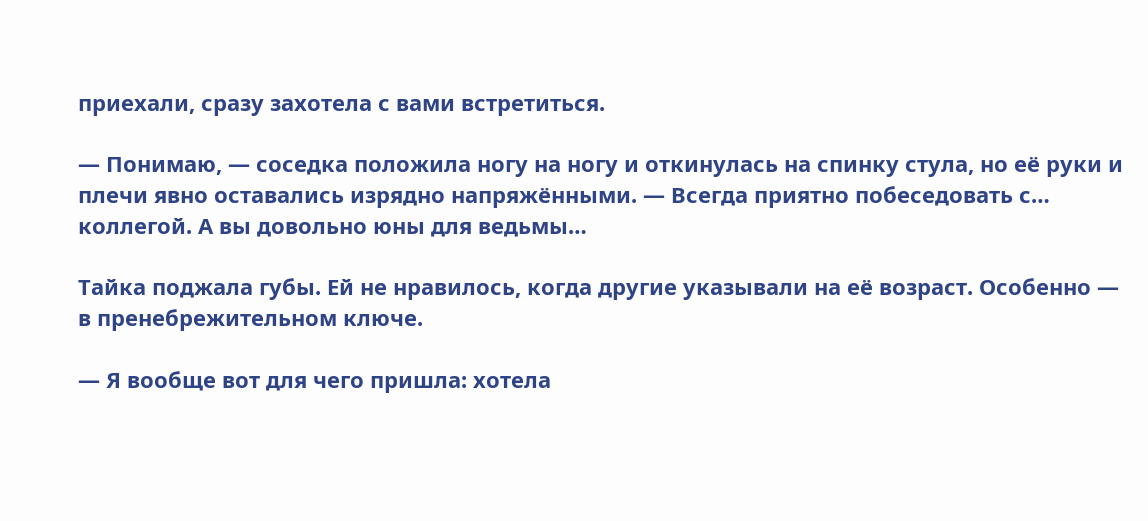приехали, сразу захотела с вами встретиться.

— Понимаю, — соседка положила ногу на ногу и откинулась на спинку стула, но её руки и плечи явно оставались изрядно напряжёнными. — Всегда приятно побеседовать с… коллегой. А вы довольно юны для ведьмы…

Тайка поджала губы. Ей не нравилось, когда другие указывали на её возраст. Особенно — в пренебрежительном ключе.

— Я вообще вот для чего пришла: хотела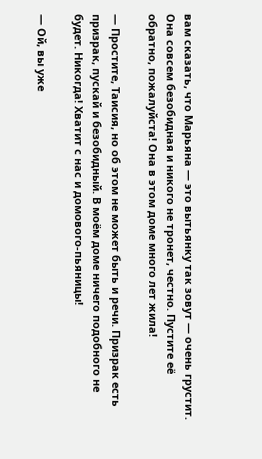вам сказать, что Марьяна — это вытьянку так зовут — очень грустит. Она совсем безобидная и никого не тронет, честно. Пустите её обратно, пожалуйста! Она в этом доме много лет жила!

— Простите, Таисия, но об этом не может быть и речи. Призрак есть призрак, пускай и безобидный. В моём доме ничего подобного не будет. Никогда! Хватит с нас и домового-пьяницы!

— Ой, вы уже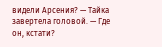видели Арсения? — Тайка завертела головой. — Где он, кстати?